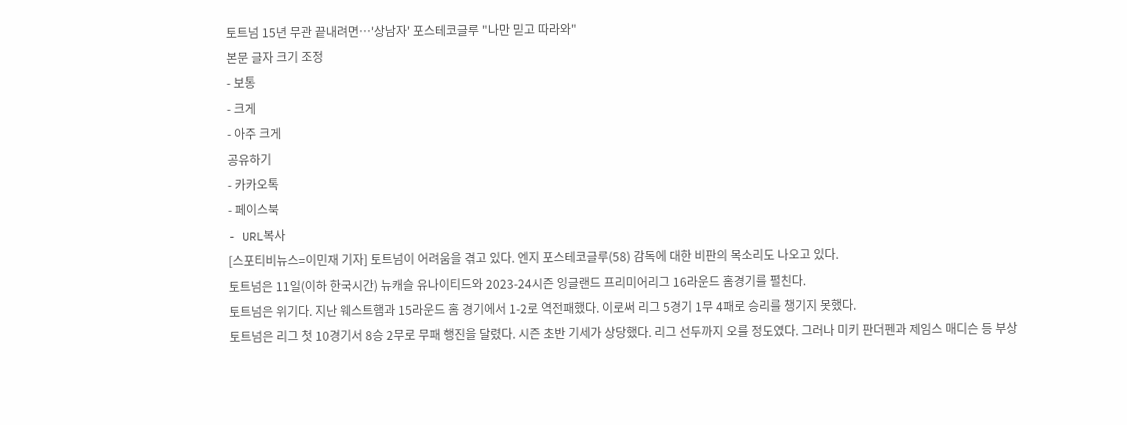토트넘 15년 무관 끝내려면…'상남자' 포스테코글루 "나만 믿고 따라와"
본문 글자 크기 조정
- 보통
- 크게
- 아주 크게
공유하기
- 카카오톡
- 페이스북
- URL복사
[스포티비뉴스=이민재 기자] 토트넘이 어려움을 겪고 있다. 엔지 포스테코글루(58) 감독에 대한 비판의 목소리도 나오고 있다.
토트넘은 11일(이하 한국시간) 뉴캐슬 유나이티드와 2023-24시즌 잉글랜드 프리미어리그 16라운드 홈경기를 펼친다.
토트넘은 위기다. 지난 웨스트햄과 15라운드 홈 경기에서 1-2로 역전패했다. 이로써 리그 5경기 1무 4패로 승리를 챙기지 못했다.
토트넘은 리그 첫 10경기서 8승 2무로 무패 행진을 달렸다. 시즌 초반 기세가 상당했다. 리그 선두까지 오를 정도였다. 그러나 미키 판더펜과 제임스 매디슨 등 부상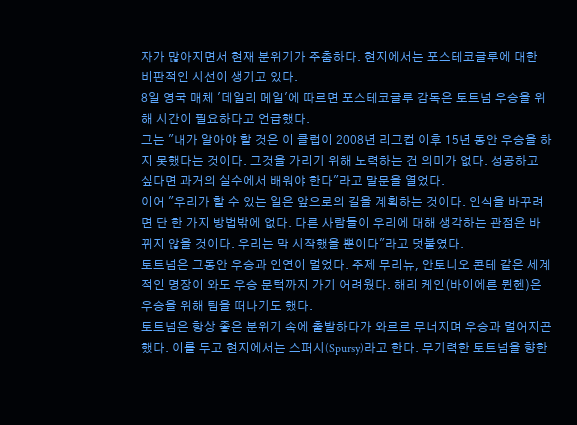자가 많아지면서 현재 분위기가 주춤하다. 현지에서는 포스테코글루에 대한 비판적인 시선이 생기고 있다.
8일 영국 매체 '데일리 메일'에 따르면 포스테코글루 감독은 토트넘 우승을 위해 시간이 필요하다고 언급했다.
그는 "내가 알아야 할 것은 이 클럽이 2008년 리그컵 이후 15년 동안 우승을 하지 못했다는 것이다. 그것을 가리기 위해 노력하는 건 의미가 없다. 성공하고 싶다면 과거의 실수에서 배워야 한다"라고 말문을 열었다.
이어 "우리가 할 수 있는 일은 앞으로의 길을 계획하는 것이다. 인식을 바꾸려면 단 한 가지 방법밖에 없다. 다른 사람들이 우리에 대해 생각하는 관점은 바뀌지 않을 것이다. 우리는 막 시작했을 뿐이다"라고 덧붙였다.
토트넘은 그동안 우승과 인연이 멀었다. 주제 무리뉴, 안토니오 콘테 같은 세계적인 명장이 와도 우승 문턱까지 가기 어려웠다. 해리 케인(바이에른 뮌헨)은 우승을 위해 팀을 떠나기도 했다.
토트넘은 항상 좋은 분위기 속에 출발하다가 와르르 무너지며 우승과 멀어지곤 했다. 이를 두고 현지에서는 스퍼시(Spursy)라고 한다. 무기력한 토트넘을 향한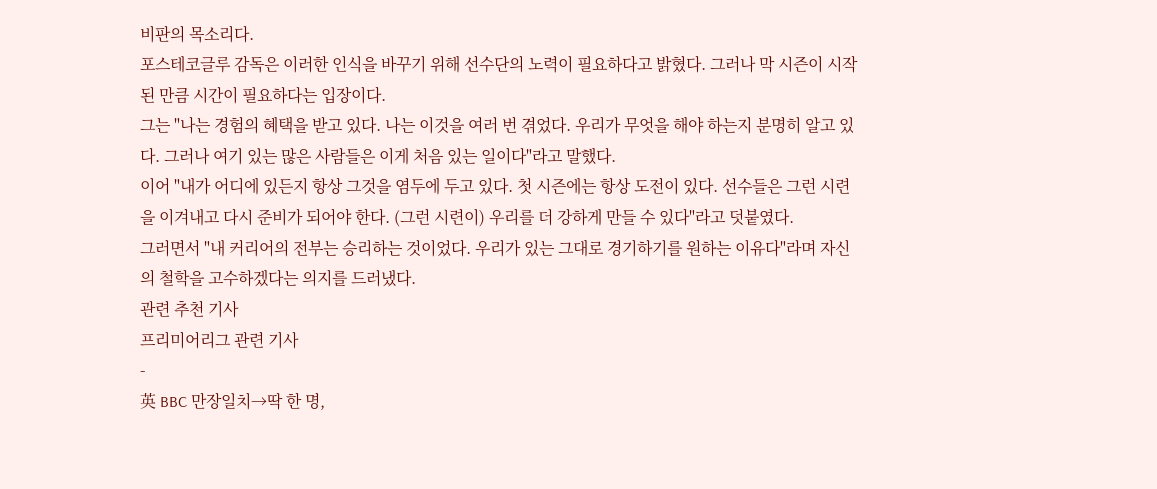비판의 목소리다.
포스테코글루 감독은 이러한 인식을 바꾸기 위해 선수단의 노력이 필요하다고 밝혔다. 그러나 막 시즌이 시작된 만큼 시간이 필요하다는 입장이다.
그는 "나는 경험의 혜택을 받고 있다. 나는 이것을 여러 번 겪었다. 우리가 무엇을 해야 하는지 분명히 알고 있다. 그러나 여기 있는 많은 사람들은 이게 처음 있는 일이다"라고 말했다.
이어 "내가 어디에 있든지 항상 그것을 염두에 두고 있다. 첫 시즌에는 항상 도전이 있다. 선수들은 그런 시련을 이겨내고 다시 준비가 되어야 한다. (그런 시련이) 우리를 더 강하게 만들 수 있다"라고 덧붙였다.
그러면서 "내 커리어의 전부는 승리하는 것이었다. 우리가 있는 그대로 경기하기를 원하는 이유다"라며 자신의 철학을 고수하겠다는 의지를 드러냈다.
관련 추천 기사
프리미어리그 관련 기사
-
英 BBC 만장일치→딱 한 명,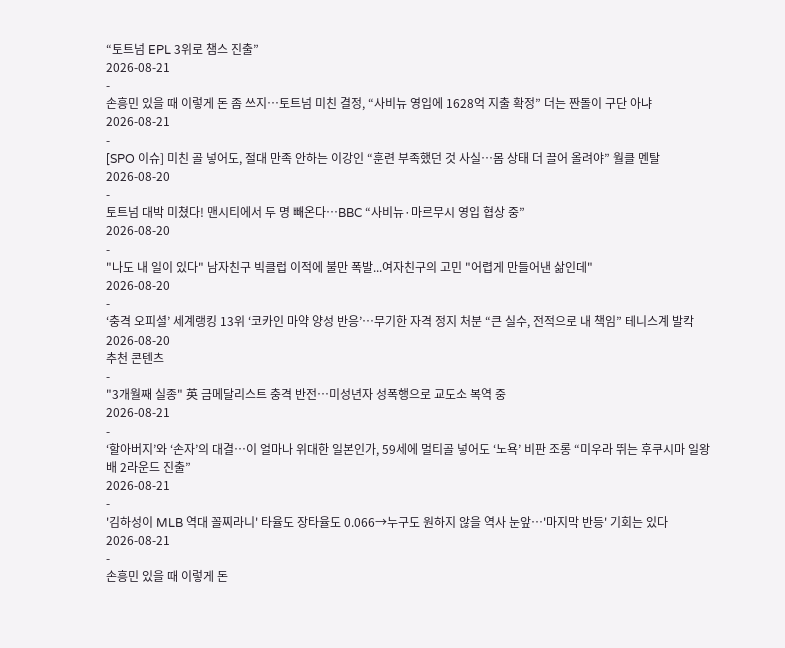“토트넘 EPL 3위로 챔스 진출”
2026-08-21
-
손흥민 있을 때 이렇게 돈 좀 쓰지…토트넘 미친 결정, “사비뉴 영입에 1628억 지출 확정” 더는 짠돌이 구단 아냐
2026-08-21
-
[SPO 이슈] 미친 골 넣어도, 절대 만족 안하는 이강인 “훈련 부족했던 것 사실…몸 상태 더 끌어 올려야” 월클 멘탈
2026-08-20
-
토트넘 대박 미쳤다! 맨시티에서 두 명 빼온다…BBC “사비뉴·마르무시 영입 협상 중”
2026-08-20
-
"나도 내 일이 있다" 남자친구 빅클럽 이적에 불만 폭발...여자친구의 고민 "어렵게 만들어낸 삶인데"
2026-08-20
-
‘충격 오피셜’ 세계랭킹 13위 ‘코카인 마약 양성 반응’…무기한 자격 정지 처분 “큰 실수, 전적으로 내 책임” 테니스계 발칵
2026-08-20
추천 콘텐츠
-
"3개월째 실종" 英 금메달리스트 충격 반전…미성년자 성폭행으로 교도소 복역 중
2026-08-21
-
‘할아버지’와 ‘손자’의 대결…이 얼마나 위대한 일본인가, 59세에 멀티골 넣어도 ‘노욕’ 비판 조롱 “미우라 뛰는 후쿠시마 일왕배 2라운드 진출”
2026-08-21
-
'김하성이 MLB 역대 꼴찌라니' 타율도 장타율도 0.066→누구도 원하지 않을 역사 눈앞…'마지막 반등' 기회는 있다
2026-08-21
-
손흥민 있을 때 이렇게 돈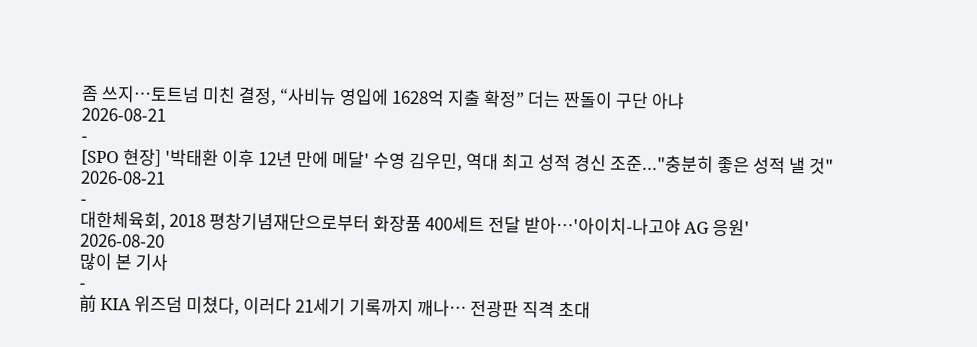좀 쓰지…토트넘 미친 결정, “사비뉴 영입에 1628억 지출 확정” 더는 짠돌이 구단 아냐
2026-08-21
-
[SPO 현장] '박태환 이후 12년 만에 메달' 수영 김우민, 역대 최고 성적 경신 조준..."충분히 좋은 성적 낼 것"
2026-08-21
-
대한체육회, 2018 평창기념재단으로부터 화장품 400세트 전달 받아…'아이치-나고야 AG 응원'
2026-08-20
많이 본 기사
-
前 KIA 위즈덤 미쳤다, 이러다 21세기 기록까지 깨나… 전광판 직격 초대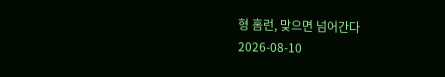형 홈런, 맞으면 넘어간다
2026-08-10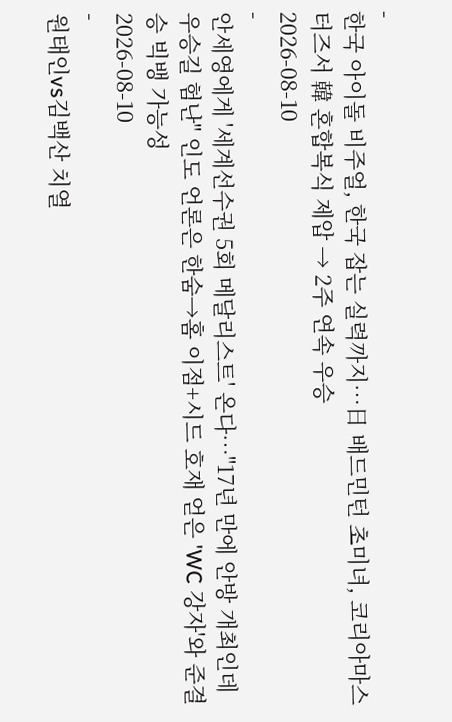-
한국 아이돌 비주얼, 한국 잡는 실력까지…日 배드민턴 초미녀, 코리아마스터즈서 韓 혼합복식 제압 → 2주 연속 우승
2026-08-10
-
안세영에게 '세계선수권 5회 메달리스트' 온다…"17년 만에 안방 개최인데 우승길 험난" 인도 언론은 한숨→홈 이점+시드 호재 얻은 'WC 강자'와 준결승 빅뱅 가능성
2026-08-10
-
원태인vs김백산 치열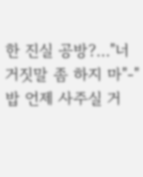한 진실 공방?…"너 거짓말 좀 하지 마"-"밥 언제 사주실 거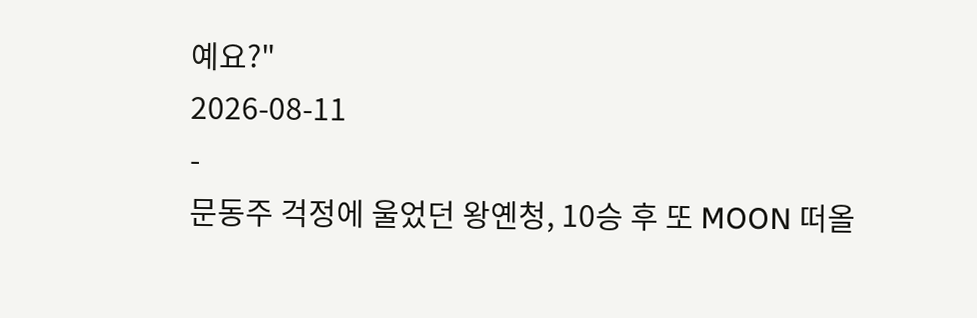예요?"
2026-08-11
-
문동주 걱정에 울었던 왕옌청, 10승 후 또 MOON 떠올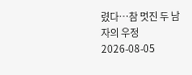렸다…참 멋진 두 남자의 우정
2026-08-05